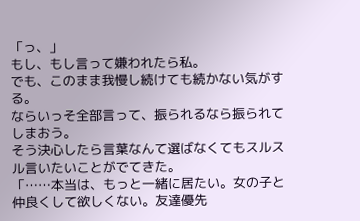「っ、」
もし、もし言って嫌われたら私。
でも、このまま我慢し続けても続かない気がする。
ならいっそ全部言って、振られるなら振られてしまおう。
そう決心したら言葉なんて選ばなくてもスルスル言いたいことがでてきた。
「……本当は、もっと一緒に居たい。女の子と仲良くして欲しくない。友達優先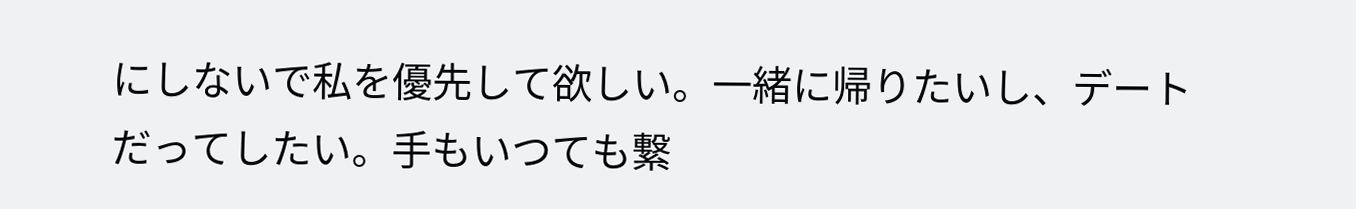にしないで私を優先して欲しい。一緒に帰りたいし、デートだってしたい。手もいつても繋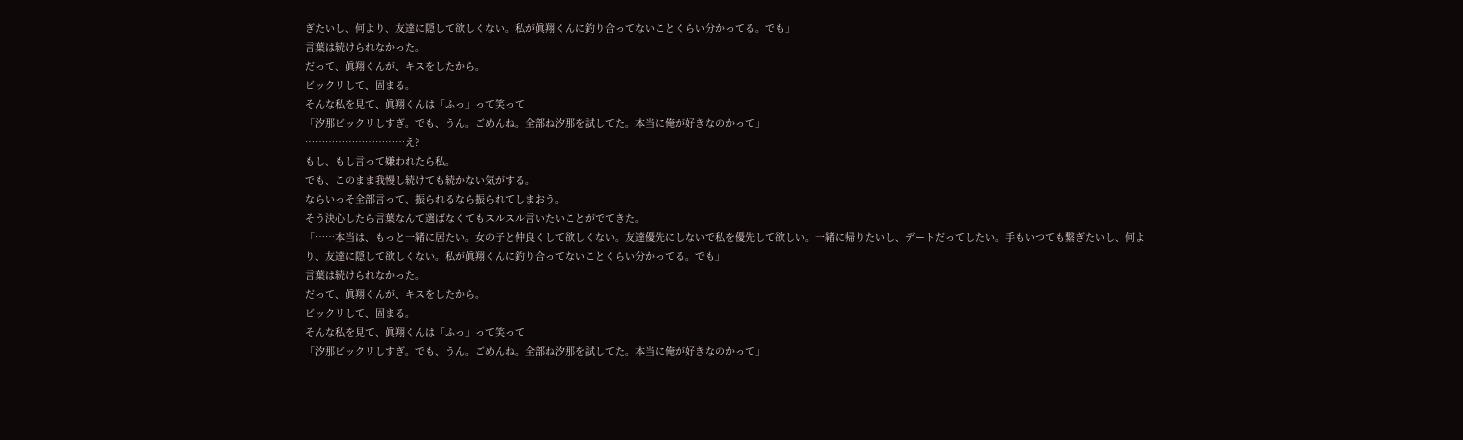ぎたいし、何より、友達に隠して欲しくない。私が眞翔くんに釣り合ってないことくらい分かってる。でも」
言葉は続けられなかった。
だって、眞翔くんが、キスをしたから。
ビックリして、固まる。
そんな私を見て、眞翔くんは「ふっ」って笑って
「汐那ビックリしすぎ。でも、うん。ごめんね。全部ね汐那を試してた。本当に俺が好きなのかって」
…………………………え?
もし、もし言って嫌われたら私。
でも、このまま我慢し続けても続かない気がする。
ならいっそ全部言って、振られるなら振られてしまおう。
そう決心したら言葉なんて選ばなくてもスルスル言いたいことがでてきた。
「……本当は、もっと一緒に居たい。女の子と仲良くして欲しくない。友達優先にしないで私を優先して欲しい。一緒に帰りたいし、デートだってしたい。手もいつても繋ぎたいし、何より、友達に隠して欲しくない。私が眞翔くんに釣り合ってないことくらい分かってる。でも」
言葉は続けられなかった。
だって、眞翔くんが、キスをしたから。
ビックリして、固まる。
そんな私を見て、眞翔くんは「ふっ」って笑って
「汐那ビックリしすぎ。でも、うん。ごめんね。全部ね汐那を試してた。本当に俺が好きなのかって」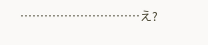…………………………え?